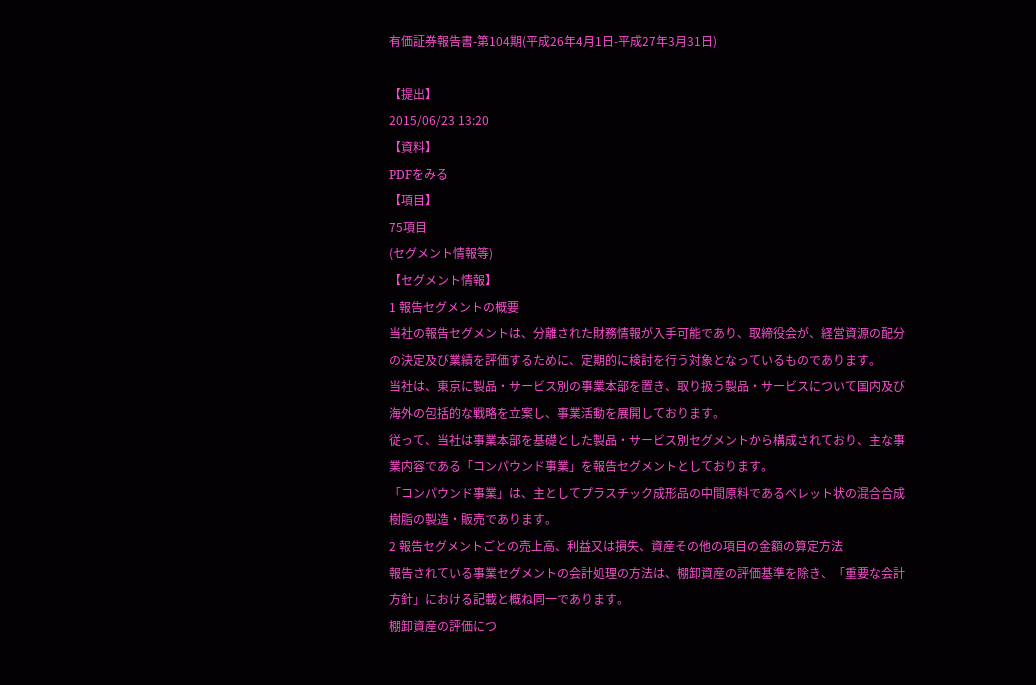有価証券報告書-第104期(平成26年4月1日-平成27年3月31日)

【提出】
2015/06/23 13:20
【資料】
PDFをみる
【項目】
75項目
(セグメント情報等)
【セグメント情報】
1 報告セグメントの概要
当社の報告セグメントは、分離された財務情報が入手可能であり、取締役会が、経営資源の配分の決定及び業績を評価するために、定期的に検討を行う対象となっているものであります。
当社は、東京に製品・サービス別の事業本部を置き、取り扱う製品・サービスについて国内及び海外の包括的な戦略を立案し、事業活動を展開しております。
従って、当社は事業本部を基礎とした製品・サービス別セグメントから構成されており、主な事業内容である「コンパウンド事業」を報告セグメントとしております。
「コンパウンド事業」は、主としてプラスチック成形品の中間原料であるペレット状の混合合成樹脂の製造・販売であります。
2 報告セグメントごとの売上高、利益又は損失、資産その他の項目の金額の算定方法
報告されている事業セグメントの会計処理の方法は、棚卸資産の評価基準を除き、「重要な会計方針」における記載と概ね同一であります。
棚卸資産の評価につ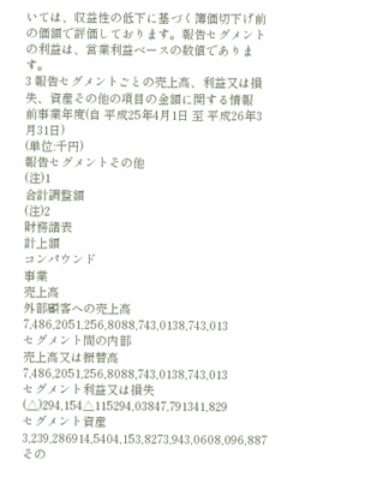いては、収益性の低下に基づく簿価切下げ前の価額で評価しております。報告セグメントの利益は、営業利益ベースの数値であります。
3 報告セグメントごとの売上高、利益又は損失、資産その他の項目の金額に関する情報
前事業年度(自 平成25年4月1日 至 平成26年3月31日)
(単位:千円)
報告セグメントその他
(注)1
合計調整額
(注)2
財務諸表
計上額
コンパウンド
事業
売上高
外部顧客への売上高7,486,2051,256,8088,743,0138,743,013
セグメント間の内部
売上高又は振替高
7,486,2051,256,8088,743,0138,743,013
セグメント利益又は損失(△)294,154△115294,03847,791341,829
セグメント資産3,239,286914,5404,153,8273,943,0608,096,887
その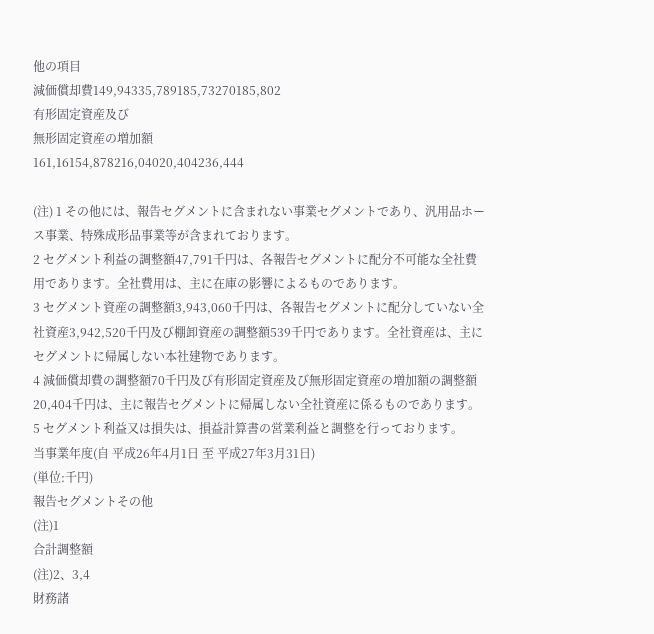他の項目
減価償却費149,94335,789185,73270185,802
有形固定資産及び
無形固定資産の増加額
161,16154,878216,04020,404236,444

(注) 1 その他には、報告セグメントに含まれない事業セグメントであり、汎用品ホース事業、特殊成形品事業等が含まれております。
2 セグメント利益の調整額47,791千円は、各報告セグメントに配分不可能な全社費用であります。全社費用は、主に在庫の影響によるものであります。
3 セグメント資産の調整額3,943,060千円は、各報告セグメントに配分していない全社資産3,942,520千円及び棚卸資産の調整額539千円であります。全社資産は、主にセグメントに帰属しない本社建物であります。
4 減価償却費の調整額70千円及び有形固定資産及び無形固定資産の増加額の調整額20,404千円は、主に報告セグメントに帰属しない全社資産に係るものであります。
5 セグメント利益又は損失は、損益計算書の営業利益と調整を行っております。
当事業年度(自 平成26年4月1日 至 平成27年3月31日)
(単位:千円)
報告セグメントその他
(注)1
合計調整額
(注)2、3,4
財務諸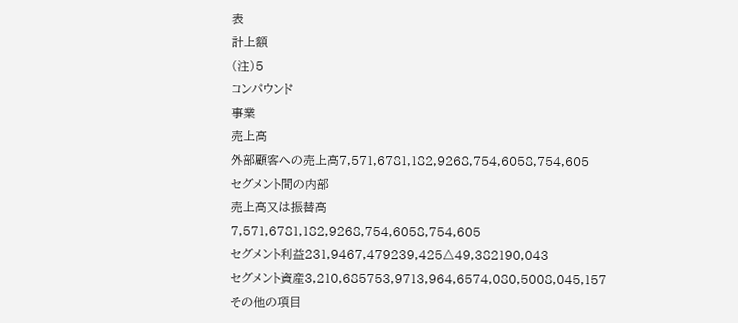表
計上額
(注)5
コンパウンド
事業
売上高
外部顧客への売上高7,571,6781,182,9268,754,6058,754,605
セグメント間の内部
売上高又は振替高
7,571,6781,182,9268,754,6058,754,605
セグメント利益231,9467,479239,425△49,382190,043
セグメント資産3,210,685753,9713,964,6574,080,5008,045,157
その他の項目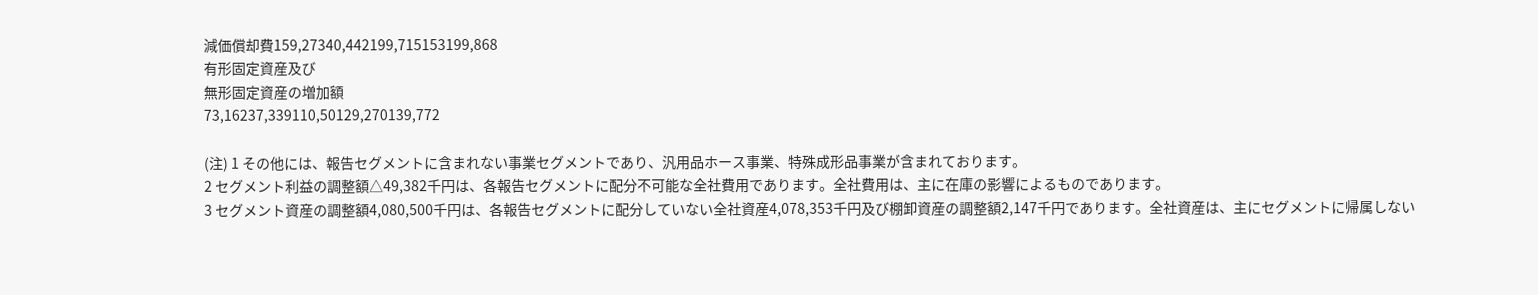減価償却費159,27340,442199,715153199,868
有形固定資産及び
無形固定資産の増加額
73,16237,339110,50129,270139,772

(注) 1 その他には、報告セグメントに含まれない事業セグメントであり、汎用品ホース事業、特殊成形品事業が含まれております。
2 セグメント利益の調整額△49,382千円は、各報告セグメントに配分不可能な全社費用であります。全社費用は、主に在庫の影響によるものであります。
3 セグメント資産の調整額4,080,500千円は、各報告セグメントに配分していない全社資産4,078,353千円及び棚卸資産の調整額2,147千円であります。全社資産は、主にセグメントに帰属しない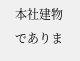本社建物でありま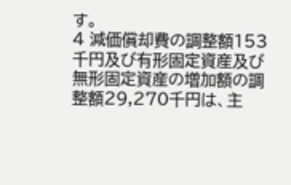す。
4 減価償却費の調整額153千円及び有形固定資産及び無形固定資産の増加額の調整額29,270千円は、主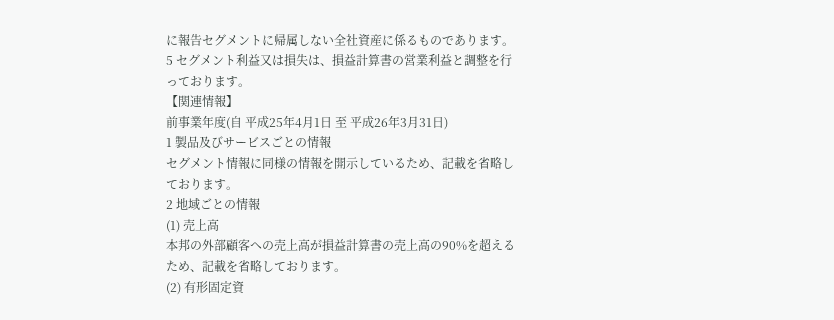に報告セグメントに帰属しない全社資産に係るものであります。
5 セグメント利益又は損失は、損益計算書の営業利益と調整を行っております。
【関連情報】
前事業年度(自 平成25年4月1日 至 平成26年3月31日)
1 製品及びサービスごとの情報
セグメント情報に同様の情報を開示しているため、記載を省略しております。
2 地域ごとの情報
(1) 売上高
本邦の外部顧客への売上高が損益計算書の売上高の90%を超えるため、記載を省略しております。
(2) 有形固定資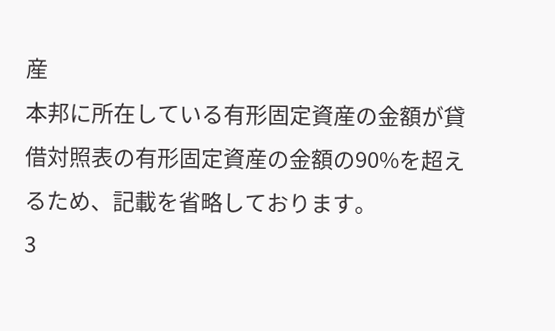産
本邦に所在している有形固定資産の金額が貸借対照表の有形固定資産の金額の90%を超えるため、記載を省略しております。
3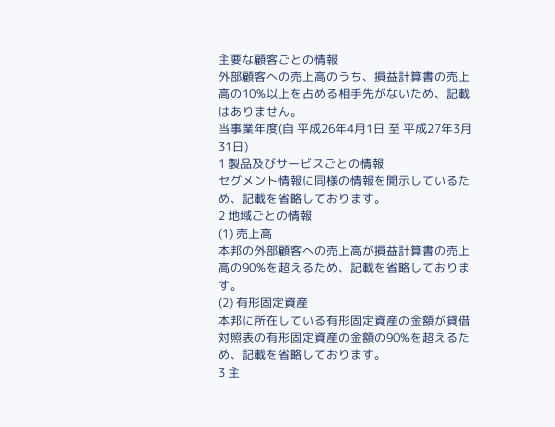主要な顧客ごとの情報
外部顧客への売上高のうち、損益計算書の売上高の10%以上を占める相手先がないため、記載はありません。
当事業年度(自 平成26年4月1日 至 平成27年3月31日)
1 製品及びサービスごとの情報
セグメント情報に同様の情報を開示しているため、記載を省略しております。
2 地域ごとの情報
(1) 売上高
本邦の外部顧客への売上高が損益計算書の売上高の90%を超えるため、記載を省略しております。
(2) 有形固定資産
本邦に所在している有形固定資産の金額が貸借対照表の有形固定資産の金額の90%を超えるため、記載を省略しております。
3 主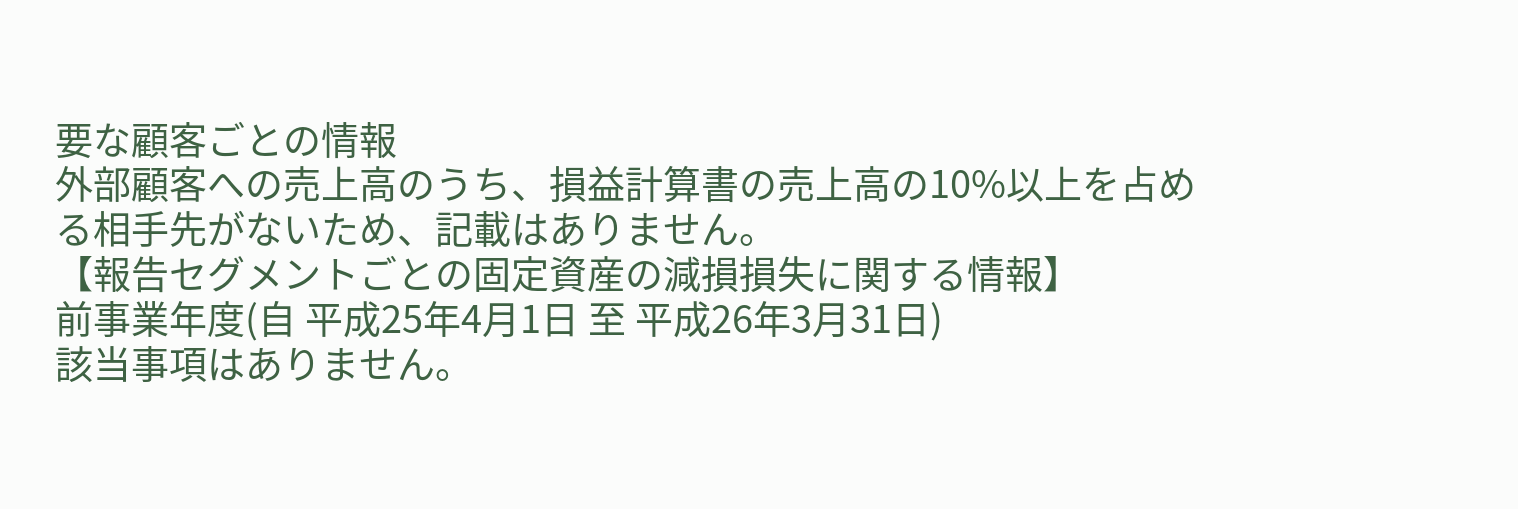要な顧客ごとの情報
外部顧客への売上高のうち、損益計算書の売上高の10%以上を占める相手先がないため、記載はありません。
【報告セグメントごとの固定資産の減損損失に関する情報】
前事業年度(自 平成25年4月1日 至 平成26年3月31日)
該当事項はありません。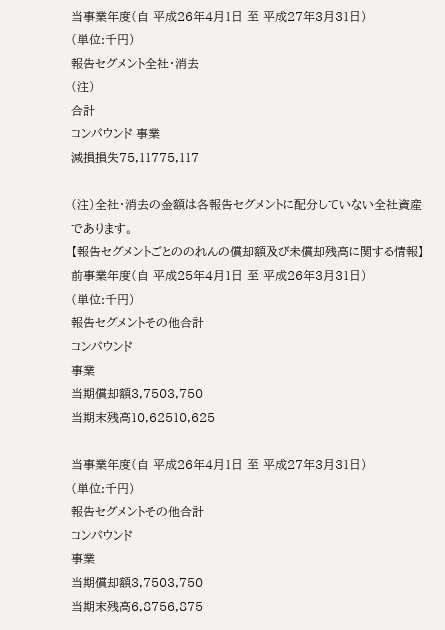当事業年度(自 平成26年4月1日 至 平成27年3月31日)
(単位:千円)
報告セグメント全社・消去
(注)
合計
コンパウンド 事業
減損損失75,11775,117

(注)全社・消去の金額は各報告セグメントに配分していない全社資産であります。
【報告セグメントごとののれんの償却額及び未償却残高に関する情報】
前事業年度(自 平成25年4月1日 至 平成26年3月31日)
(単位:千円)
報告セグメントその他合計
コンパウンド
事業
当期償却額3,7503,750
当期末残高10,62510,625

当事業年度(自 平成26年4月1日 至 平成27年3月31日)
(単位:千円)
報告セグメントその他合計
コンパウンド
事業
当期償却額3,7503,750
当期末残高6,8756,875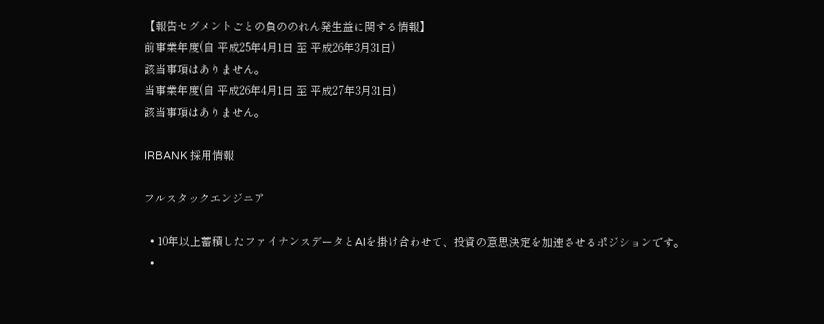【報告セグメントごとの負ののれん発生益に関する情報】
前事業年度(自 平成25年4月1日 至 平成26年3月31日)
該当事項はありません。
当事業年度(自 平成26年4月1日 至 平成27年3月31日)
該当事項はありません。

IRBANK 採用情報

フルスタックエンジニア

  • 10年以上蓄積したファイナンスデータとAIを掛け合わせて、投資の意思決定を加速させるポジションです。
  •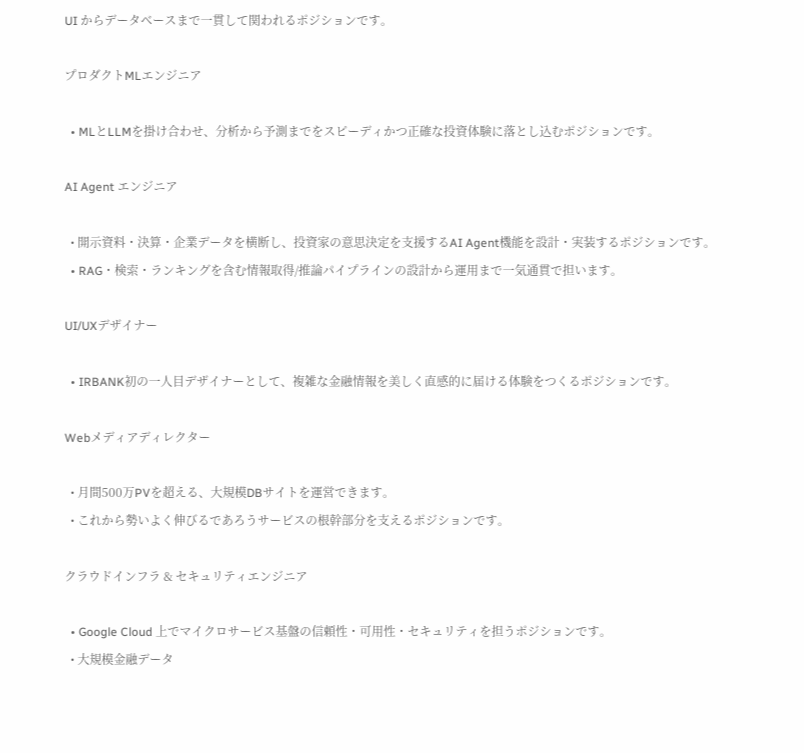UI からデータベースまで一貫して関われるポジションです。

プロダクトMLエンジニア

  • MLとLLMを掛け合わせ、分析から予測までをスピーディかつ正確な投資体験に落とし込むポジションです。

AI Agent エンジニア

  • 開示資料・決算・企業データを横断し、投資家の意思決定を支援するAI Agent機能を設計・実装するポジションです。
  • RAG・検索・ランキングを含む情報取得/推論パイプラインの設計から運用まで一気通貫で担います。

UI/UXデザイナー

  • IRBANK初の一人目デザイナーとして、複雑な金融情報を美しく直感的に届ける体験をつくるポジションです。

Webメディアディレクター

  • 月間500万PVを超える、大規模DBサイトを運営できます。
  • これから勢いよく伸びるであろうサービスの根幹部分を支えるポジションです。

クラウドインフラ & セキュリティエンジニア

  • Google Cloud 上でマイクロサービス基盤の信頼性・可用性・セキュリティを担うポジションです。
  • 大規模金融データ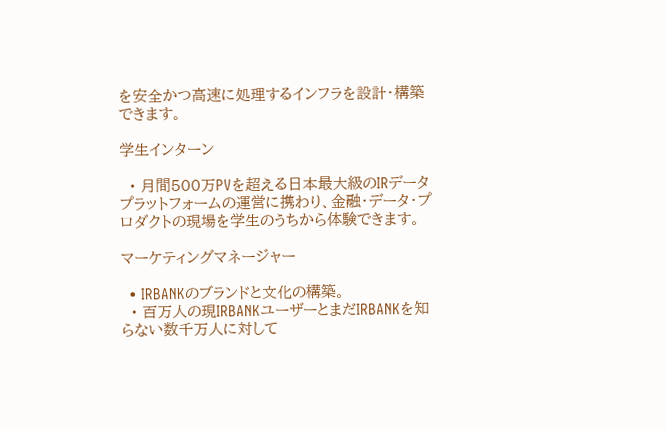を安全かつ高速に処理するインフラを設計・構築できます。

学生インターン

  • 月間500万PVを超える日本最大級のIRデータプラットフォームの運営に携わり、金融・データ・プロダクトの現場を学生のうちから体験できます。

マーケティングマネージャー

  • IRBANKのブランドと文化の構築。
  • 百万人の現IRBANKユーザーとまだIRBANKを知らない数千万人に対して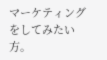マーケティングをしてみたい方。